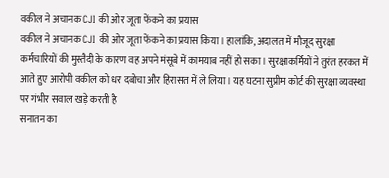वकील ने अचानक CJI की ओर जूता फेंकने का प्रयास
वकील ने अचानक CJI की ओर जूता फेंकने का प्रयास किया। हालांकि, अदालत में मौजूद सुरक्षा कर्मचारियों की मुस्तैदी के कारण वह अपने मंसूबे में कामयाब नहीं हो सका। सुरक्षाकर्मियों ने तुरंत हरकत में आते हुए आरोपी वकील को धर दबोचा और हिरासत में ले लिया। यह घटना सुप्रीम कोर्ट की सुरक्षा व्यवस्था पर गंभीर सवाल खड़े करती है
सनातन का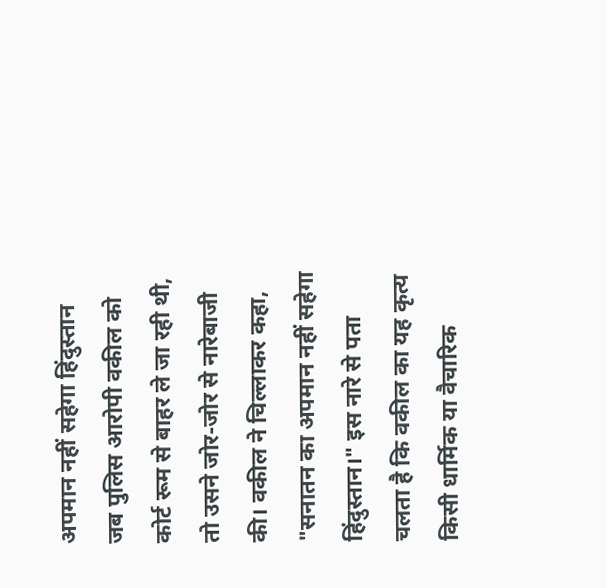अपमान नहीं सहेगा हिंदुस्तान
जब पुलिस आरोपी वकील को कोर्ट रूम से बाहर ले जा रही थी, तो उसने जोर-जोर से नारेबाजी की। वकील ने चिल्लाकर कहा, "सनातन का अपमान नहीं सहेगा हिंदुस्तान।" इस नारे से पता चलता है कि वकील का यह कृत्य किसी धार्मिक या वैचारिक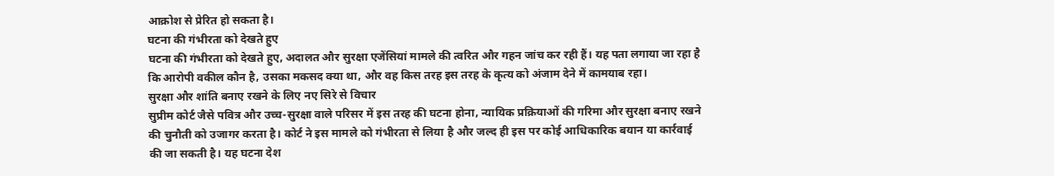आक्रोश से प्रेरित हो सकता है।
घटना की गंभीरता को देखते हुए
घटना की गंभीरता को देखते हुए, अदालत और सुरक्षा एजेंसियां मामले की त्वरित और गहन जांच कर रही हैं। यह पता लगाया जा रहा है कि आरोपी वकील कौन है, उसका मकसद क्या था, और वह किस तरह इस तरह के कृत्य को अंजाम देने में कामयाब रहा।
सुरक्षा और शांति बनाए रखने के लिए नए सिरे से विचार
सुप्रीम कोर्ट जैसे पवित्र और उच्च-सुरक्षा वाले परिसर में इस तरह की घटना होना, न्यायिक प्रक्रियाओं की गरिमा और सुरक्षा बनाए रखने की चुनौती को उजागर करता है। कोर्ट ने इस मामले को गंभीरता से लिया है और जल्द ही इस पर कोई आधिकारिक बयान या कार्रवाई की जा सकती है। यह घटना देश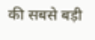की सबसे बड़ी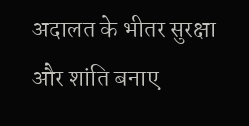अदालत के भीतर सुरक्षा और शांति बनाए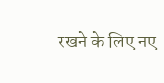रखने के लिए नए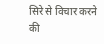सिरे से विचार करने की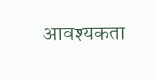आवश्यकता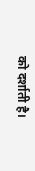को दर्शाती है।